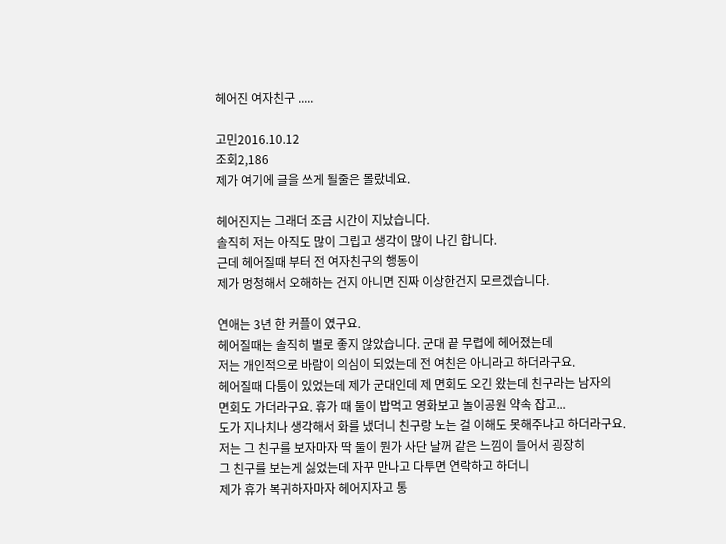헤어진 여자친구 .....

고민2016.10.12
조회2,186
제가 여기에 글을 쓰게 될줄은 몰랐네요.

헤어진지는 그래더 조금 시간이 지났습니다.
솔직히 저는 아직도 많이 그립고 생각이 많이 나긴 합니다.
근데 헤어질때 부터 전 여자친구의 행동이
제가 멍청해서 오해하는 건지 아니면 진짜 이상한건지 모르겠습니다.

연애는 3년 한 커플이 였구요.
헤어질때는 솔직히 별로 좋지 않았습니다. 군대 끝 무렵에 헤어졌는데
저는 개인적으로 바람이 의심이 되었는데 전 여친은 아니라고 하더라구요.
헤어질때 다툼이 있었는데 제가 군대인데 제 면회도 오긴 왔는데 친구라는 남자의
면회도 가더라구요. 휴가 때 둘이 밥먹고 영화보고 놀이공원 약속 잡고...
도가 지나치나 생각해서 화를 냈더니 친구랑 노는 걸 이해도 못해주냐고 하더라구요.
저는 그 친구를 보자마자 딱 둘이 뭔가 사단 날꺼 같은 느낌이 들어서 굉장히
그 친구를 보는게 싫었는데 자꾸 만나고 다투면 연락하고 하더니
제가 휴가 복귀하자마자 헤어지자고 통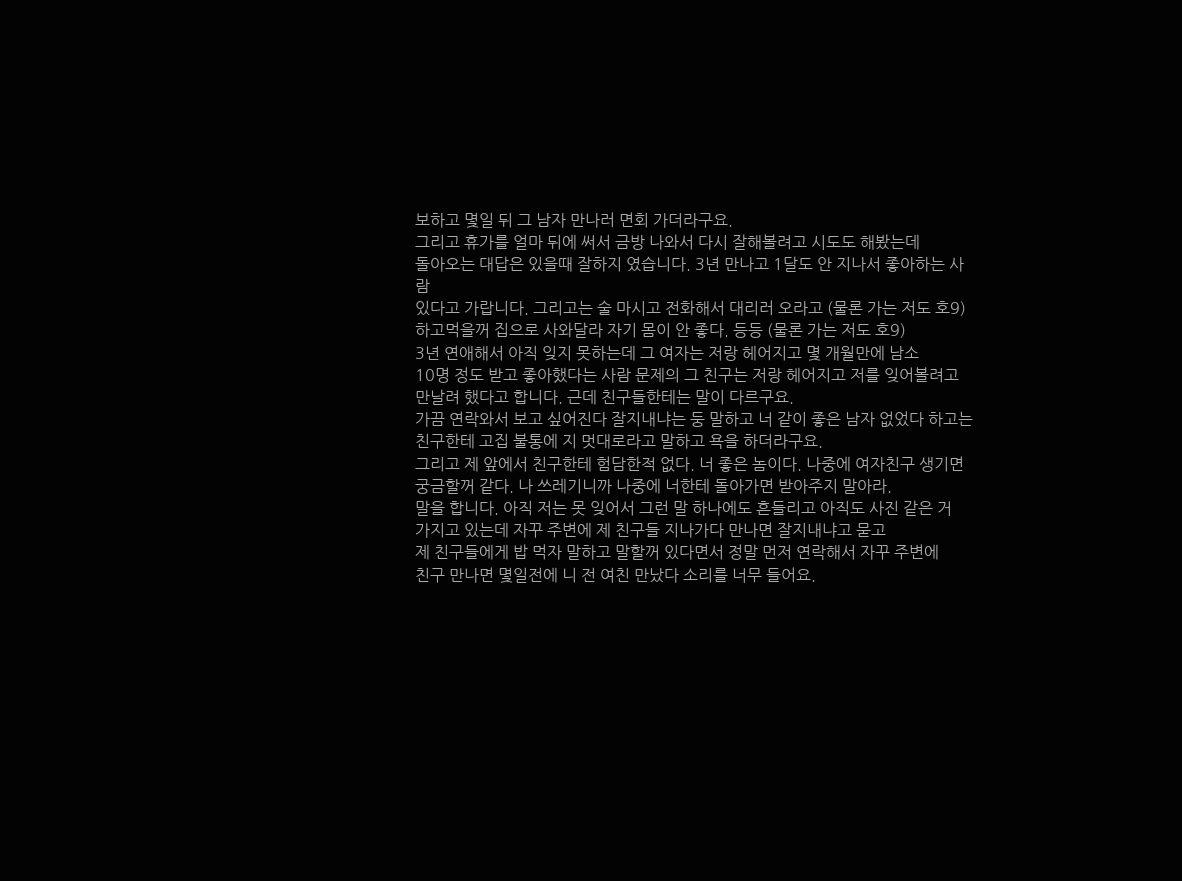보하고 몇일 뒤 그 남자 만나러 면회 가더라구요.
그리고 휴가를 얼마 뒤에 써서 금방 나와서 다시 잘해볼려고 시도도 해봤는데
돌아오는 대답은 있을때 잘하지 였습니다. 3년 만나고 1달도 안 지나서 좋아하는 사람
있다고 가랍니다. 그리고는 술 마시고 전화해서 대리러 오라고 (물론 가는 저도 호9)
하고먹을꺼 집으로 사와달라 자기 몸이 안 좋다. 등등 (물론 가는 저도 호9)
3년 연애해서 아직 잊지 못하는데 그 여자는 저랑 헤어지고 몇 개월만에 남소
10명 정도 받고 좋아했다는 사람 문제의 그 친구는 저랑 헤어지고 저를 잊어볼려고
만날려 했다고 합니다. 근데 친구들한테는 말이 다르구요.
가끔 연락와서 보고 싶어진다 잘지내냐는 둥 말하고 너 같이 좋은 남자 없었다 하고는
친구한테 고집 불통에 지 멋대로라고 말하고 욕을 하더라구요.
그리고 제 앞에서 친구한테 험담한적 없다. 너 좋은 놈이다. 나중에 여자친구 생기면
궁금할꺼 같다. 나 쓰레기니까 나중에 너한테 돌아가면 받아주지 말아라.
말을 합니다. 아직 저는 못 잊어서 그런 말 하나에도 흔들리고 아직도 사진 같은 거
가지고 있는데 자꾸 주변에 제 친구들 지나가다 만나면 잘지내냐고 묻고
제 친구들에게 밥 먹자 말하고 말할꺼 있다면서 정말 먼저 연락해서 자꾸 주변에
친구 만나면 몇일전에 니 전 여친 만났다 소리를 너무 들어요.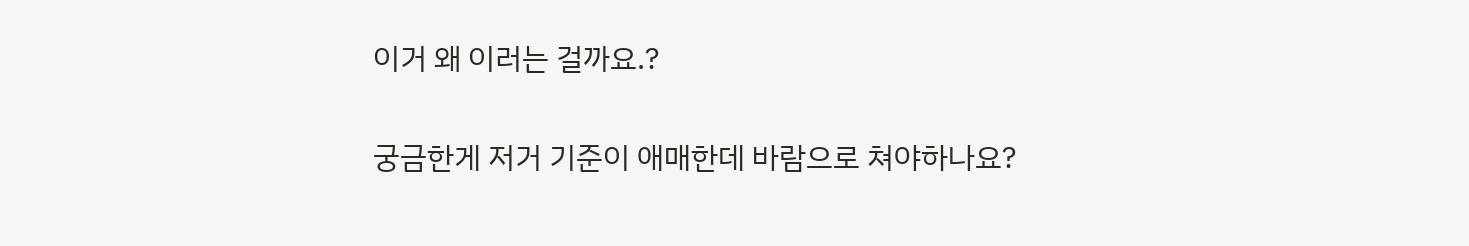이거 왜 이러는 걸까요.?


궁금한게 저거 기준이 애매한데 바람으로 쳐야하나요?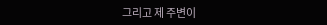그리고 제 주변이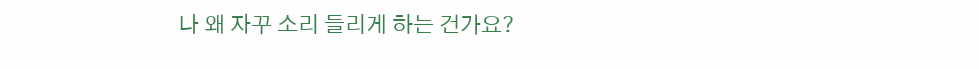나 왜 자꾸 소리 들리게 하는 건가요?